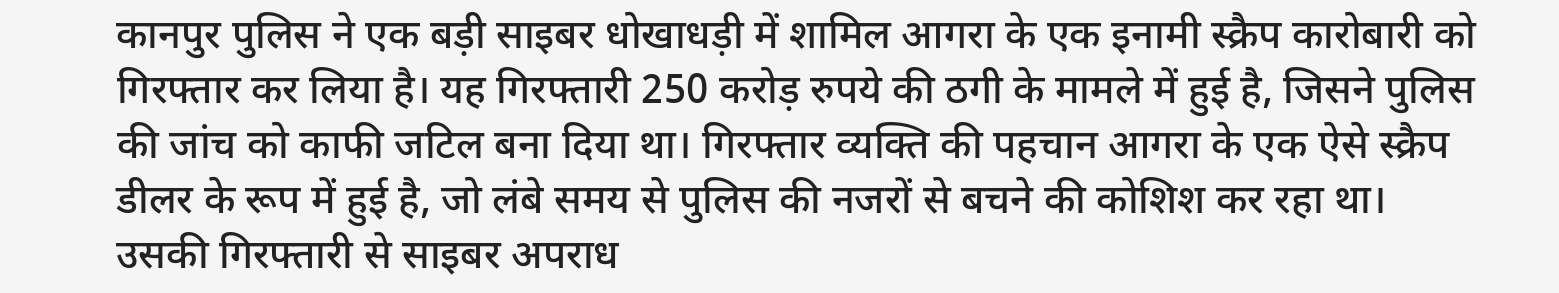कानपुर पुलिस ने एक बड़ी साइबर धोखाधड़ी में शामिल आगरा के एक इनामी स्क्रैप कारोबारी को गिरफ्तार कर लिया है। यह गिरफ्तारी 250 करोड़ रुपये की ठगी के मामले में हुई है, जिसने पुलिस की जांच को काफी जटिल बना दिया था। गिरफ्तार व्यक्ति की पहचान आगरा के एक ऐसे स्क्रैप डीलर के रूप में हुई है, जो लंबे समय से पुलिस की नजरों से बचने की कोशिश कर रहा था। उसकी गिरफ्तारी से साइबर अपराध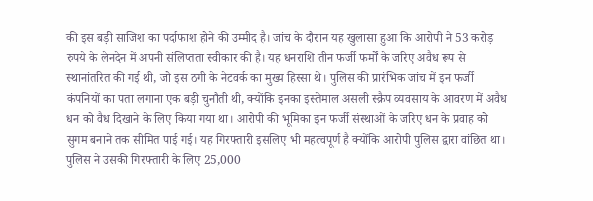की इस बड़ी साजिश का पर्दाफाश होने की उम्मीद है। जांच के दौरान यह खुलासा हुआ कि आरोपी ने 53 करोड़ रुपये के लेनदेन में अपनी संलिप्तता स्वीकार की है। यह धनराशि तीन फर्जी फर्मों के जरिए अवैध रूप से स्थानांतरित की गई थी, जो इस ठगी के नेटवर्क का मुख्य हिस्सा थे। पुलिस की प्रारंभिक जांच में इन फर्जी कंपनियों का पता लगाना एक बड़ी चुनौती थी, क्योंकि इनका इस्तेमाल असली स्क्रैप व्यवसाय के आवरण में अवैध धन को वैध दिखाने के लिए किया गया था। आरोपी की भूमिका इन फर्जी संस्थाओं के जरिए धन के प्रवाह को सुगम बनाने तक सीमित पाई गई। यह गिरफ्तारी इसलिए भी महत्वपूर्ण है क्योंकि आरोपी पुलिस द्वारा वांछित था। पुलिस ने उसकी गिरफ्तारी के लिए 25,000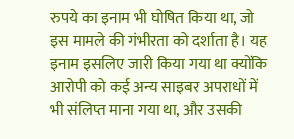रुपये का इनाम भी घोषित किया था, जो इस मामले की गंभीरता को दर्शाता है। यह इनाम इसलिए जारी किया गया था क्योंकि आरोपी को कई अन्य साइबर अपराधों में भी संलिप्त माना गया था, और उसकी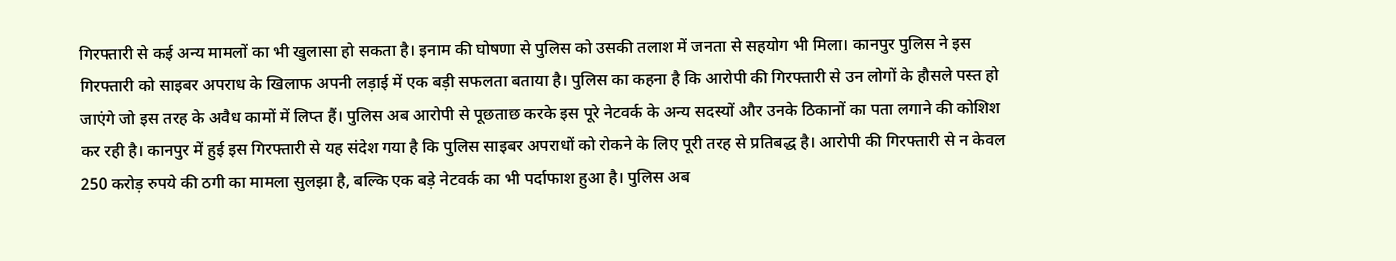गिरफ्तारी से कई अन्य मामलों का भी खुलासा हो सकता है। इनाम की घोषणा से पुलिस को उसकी तलाश में जनता से सहयोग भी मिला। कानपुर पुलिस ने इस गिरफ्तारी को साइबर अपराध के खिलाफ अपनी लड़ाई में एक बड़ी सफलता बताया है। पुलिस का कहना है कि आरोपी की गिरफ्तारी से उन लोगों के हौसले पस्त हो जाएंगे जो इस तरह के अवैध कामों में लिप्त हैं। पुलिस अब आरोपी से पूछताछ करके इस पूरे नेटवर्क के अन्य सदस्यों और उनके ठिकानों का पता लगाने की कोशिश कर रही है। कानपुर में हुई इस गिरफ्तारी से यह संदेश गया है कि पुलिस साइबर अपराधों को रोकने के लिए पूरी तरह से प्रतिबद्ध है। आरोपी की गिरफ्तारी से न केवल 250 करोड़ रुपये की ठगी का मामला सुलझा है, बल्कि एक बड़े नेटवर्क का भी पर्दाफाश हुआ है। पुलिस अब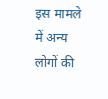इस मामले में अन्य लोगों की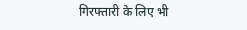गिरफ्तारी के लिए भी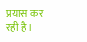प्रयास कर रही है।